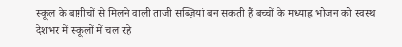स्कूल के बाग़ीचों से मिलने वाली ताजी सब्ज़ियां बन सकती हैं बच्चों के मध्याह्न भोजन को स्वस्थ
देशभर में स्कूलों में चल रहे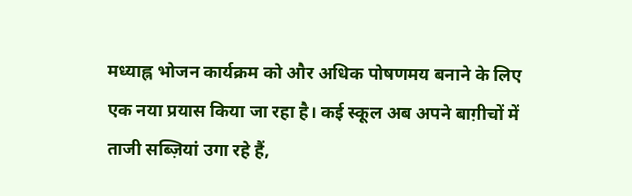मध्याह्न भोजन कार्यक्रम को और अधिक पोषणमय बनाने के लिए एक नया प्रयास किया जा रहा है। कई स्कूल अब अपने बाग़ीचों में ताजी सब्ज़ियां उगा रहे हैं,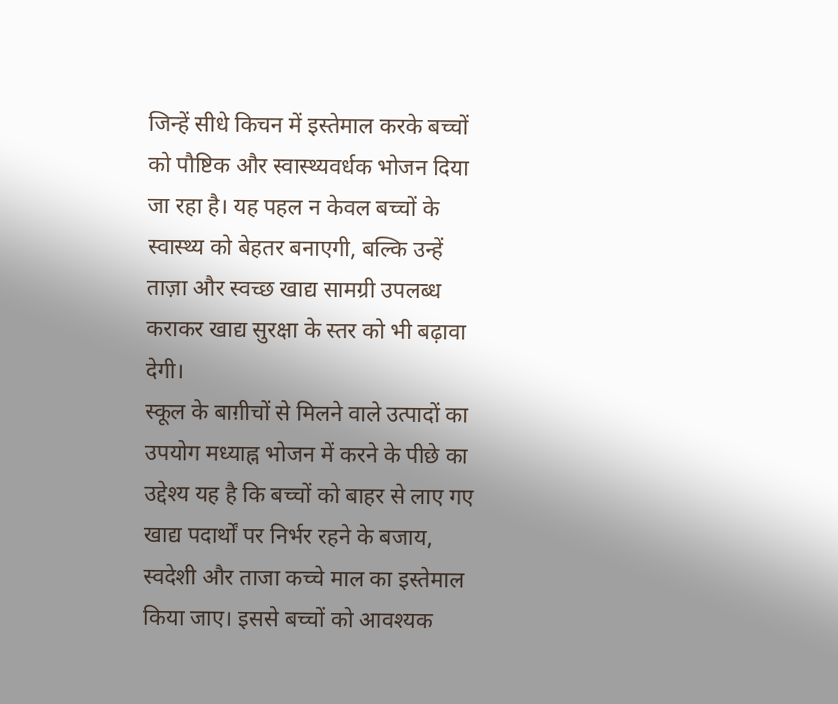जिन्हें सीधे किचन में इस्तेमाल करके बच्चों को पौष्टिक और स्वास्थ्यवर्धक भोजन दिया जा रहा है। यह पहल न केवल बच्चों के स्वास्थ्य को बेहतर बनाएगी, बल्कि उन्हें ताज़ा और स्वच्छ खाद्य सामग्री उपलब्ध कराकर खाद्य सुरक्षा के स्तर को भी बढ़ावा देगी।
स्कूल के बाग़ीचों से मिलने वाले उत्पादों का उपयोग मध्याह्न भोजन में करने के पीछे का उद्देश्य यह है कि बच्चों को बाहर से लाए गए खाद्य पदार्थों पर निर्भर रहने के बजाय, स्वदेशी और ताजा कच्चे माल का इस्तेमाल किया जाए। इससे बच्चों को आवश्यक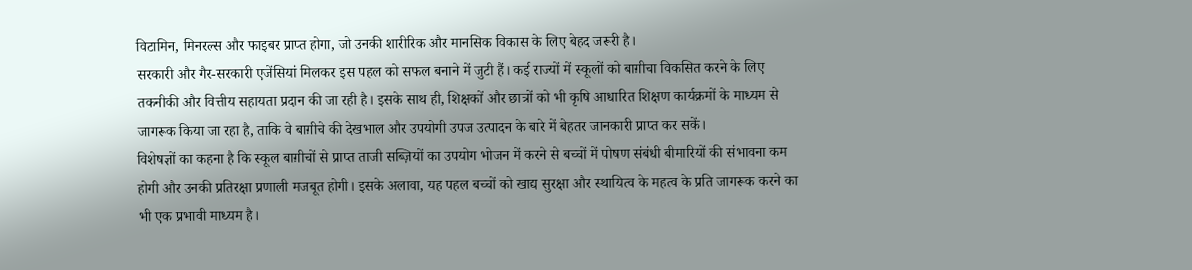विटामिन, मिनरल्स और फाइबर प्राप्त होगा, जो उनकी शारीरिक और मानसिक विकास के लिए बेहद जरूरी है।
सरकारी और गैर-सरकारी एजेंसियां मिलकर इस पहल को सफल बनाने में जुटी हैं। कई राज्यों में स्कूलों को बाग़ीचा विकसित करने के लिए तकनीकी और वित्तीय सहायता प्रदान की जा रही है। इसके साथ ही, शिक्षकों और छात्रों को भी कृषि आधारित शिक्षण कार्यक्रमों के माध्यम से जागरूक किया जा रहा है, ताकि वे बाग़ीचे की देखभाल और उपयोगी उपज उत्पादन के बारे में बेहतर जानकारी प्राप्त कर सकें।
विशेषज्ञों का कहना है कि स्कूल बाग़ीचों से प्राप्त ताजी सब्ज़ियों का उपयोग भोजन में करने से बच्चों में पोषण संबंधी बीमारियों की संभावना कम होगी और उनकी प्रतिरक्षा प्रणाली मजबूत होगी। इसके अलावा, यह पहल बच्चों को खाद्य सुरक्षा और स्थायित्व के महत्व के प्रति जागरूक करने का भी एक प्रभावी माध्यम है।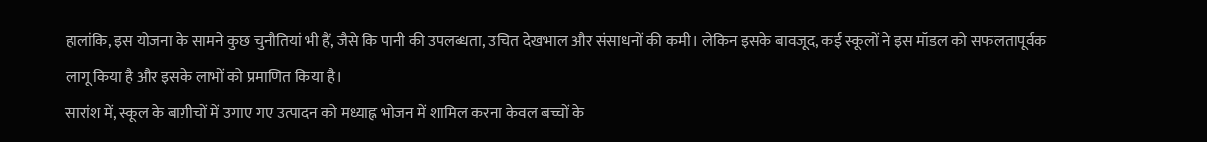हालांकि, इस योजना के सामने कुछ चुनौतियां भी हैं, जैसे कि पानी की उपलब्धता, उचित देखभाल और संसाधनों की कमी। लेकिन इसके बावजूद, कई स्कूलों ने इस मॉडल को सफलतापूर्वक लागू किया है और इसके लाभों को प्रमाणित किया है।
सारांश में, स्कूल के बाग़ीचों में उगाए गए उत्पादन को मध्याह्न भोजन में शामिल करना केवल बच्चों के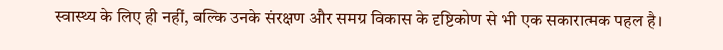स्वास्थ्य के लिए ही नहीं, बल्कि उनके संरक्षण और समग्र विकास के दृष्टिकोण से भी एक सकारात्मक पहल है।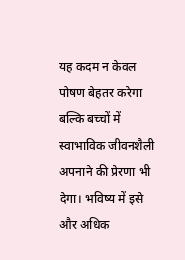यह कदम न केवल पोषण बेहतर करेगा बल्कि बच्चों में स्वाभाविक जीवनशैली अपनाने की प्रेरणा भी देगा। भविष्य में इसे और अधिक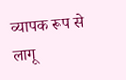व्यापक रूप से लागू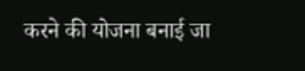करने की योजना बनाई जा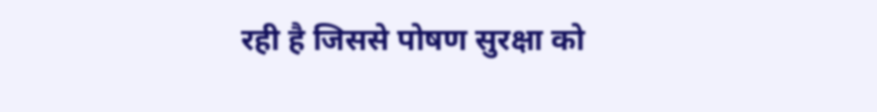रही है जिससे पोषण सुरक्षा को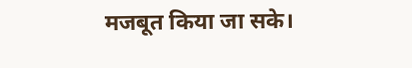मजबूत किया जा सके।